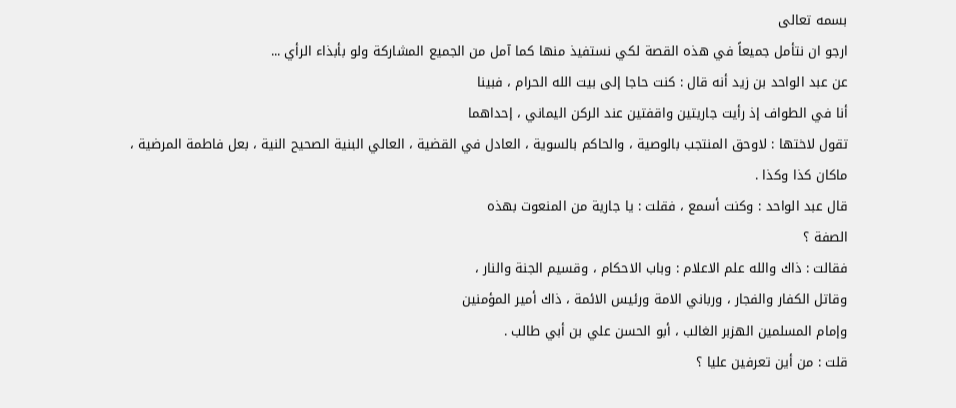بسمه تعالى
ارجو ان نتأمل جميعاً في هذه القصة لكي نستفيذ منها كما آمل من الجميع المشاركة ولو بأبذاء الرأي ...
عن عبد الواحد بن زيد أنه قال : كنت حاجا إلى بيت الله الحرام ، فبينا
أنا في الطواف إذ رأيت جاريتين واقفتين عند الركن اليماني ، إحداهما
تقول لاختها : لاوحق المنتجب بالوصية ، والحاكم بالسوية ، العادل في القضية ، العالي البنية الصحيح النية ، بعل فاطمة المرضية ، ماكان كذا وكذا .
قال عبد الواحد : وكنت أسمع ، فقلت : يا جارية من المنعوت بهذه
الصفة ؟
فقالت : ذاك والله علم الاعلام : وباب الاحكام ، وقسيم الجنة والنار ،
وقاتل الكفار والفجار ، ورباني الامة ورئيس الائمة ، ذاك أمير المؤمنين
وإمام المسلمين الهزبر الغالب ، أبو الحسن علي بن أبي طالب .
قلت : من أين تعرفين عليا ؟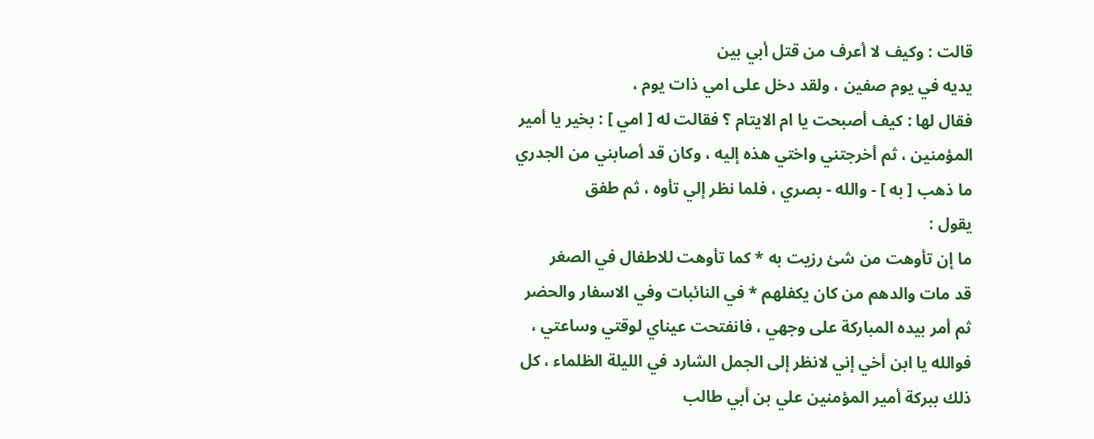قالت : وكيف لا أعرف من قتل أبي بين
يديه في يوم صفين ، ولقد دخل على امي ذات يوم ،
فقال لها : كيف أصبحت يا ام الايتام ؟ فقالت له [ امي ] : بخير يا أمير
المؤمنين ، ثم أخرجتني واختي هذه إليه ، وكان قد أصابني من الجدري
ما ذهب [ به ] - والله - بصري ، فلما نظر إلي تأوه ، ثم طفق
يقول :
ما إن تأوهت من شئ رزيت به * كما تأوهت للاطفال في الصغر
قد مات والدهم من كان يكفلهم * في النائبات وفي الاسفار والحضر
ثم أمر بيده المباركة على وجهي ، فانفتحت عيناي لوقتي وساعتي ،
فوالله يا ابن أخي إني لانظر إلى الجمل الشارد في الليلة الظلماء ، كل
ذلك ببركة أمير المؤمنين علي بن أبي طالب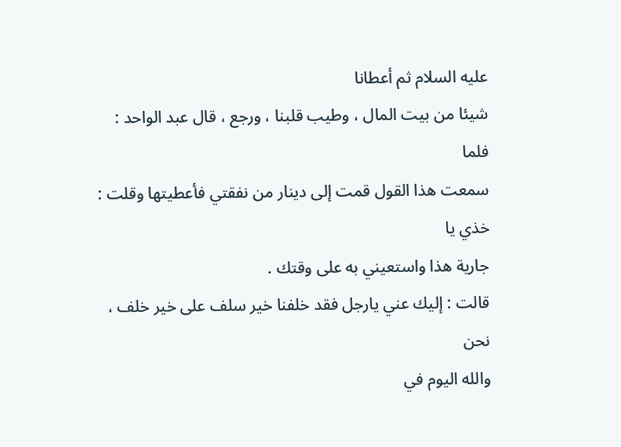عليه السلام ثم أعطانا
شيئا من بيت المال ، وطيب قلبنا ، ورجع ، قال عبد الواحد : فلما
سمعت هذا القول قمت إلى دينار من نفقتي فأعطيتها وقلت : خذي يا
جارية هذا واستعيني به على وقتك .
قالت : إليك عني يارجل فقد خلفنا خير سلف على خير خلف ، نحن
والله اليوم في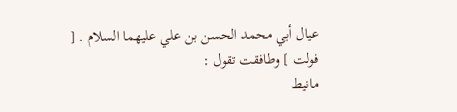عيال أبي محمد الحسن بن علي عليهما السلام . [
فولت ] وطافقت تقول :
مانيط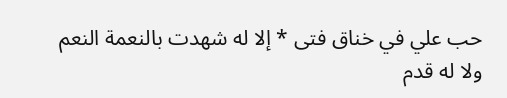حب علي في خناق فتى * إلا له شهدت بالنعمة النعم
ولا له قدم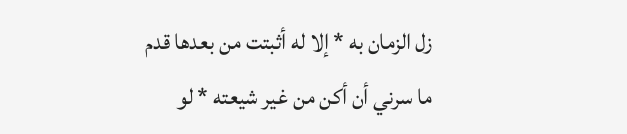زل الزمان به * إلا له أثبتت من بعدها قدم
ما سرني أن أكن من غير شيعته * لو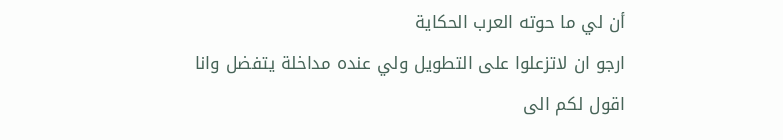أن لي ما حوته العرب الحكاية
ارجو ان لاتزعلوا على التطويل ولي عنده مداخلة يتفضل وانا اقول لكم الى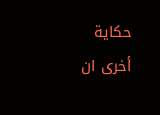حكاية أخرى ان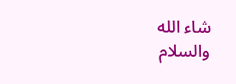شاء الله
والسلام